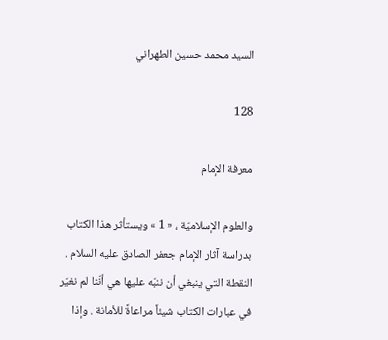السيد محمد حسين الطهراني

128

معرفة الإمام

والعلوم الإسلاميّة ، « 1 » ويستأثر هذا الكتاب بدراسة آثار الإمام جعفر الصادق عليه السلام . النقطة التي ينبغي أن ننبّه عليها هي أنّنا لم نغيّر في عبارات الكتاب شيئاً مراعاةً للأمانة . وإذا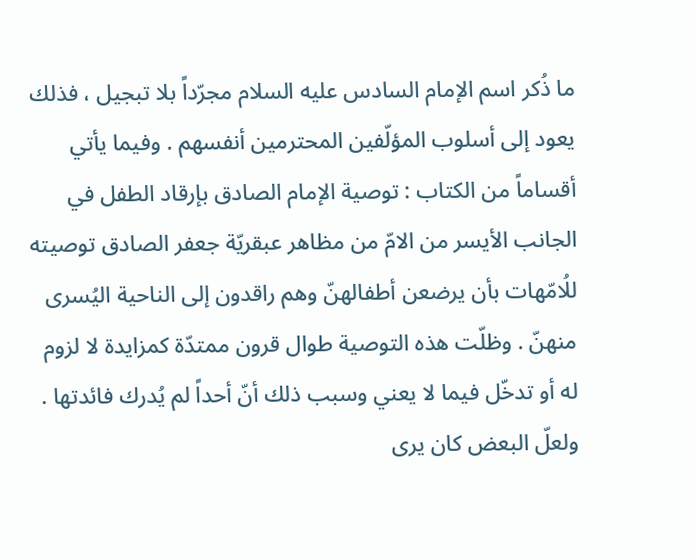ما ذُكر اسم الإمام السادس عليه السلام مجرّداً بلا تبجيل ، فذلك يعود إلى أسلوب المؤلّفين المحترمين أنفسهم . وفيما يأتي أقساماً من الكتاب : توصية الإمام الصادق بإرقاد الطفل في الجانب الأيسر من الامّ من مظاهر عبقريّة جعفر الصادق توصيته للُامّهات بأن يرضعن أطفالهنّ وهم راقدون إلى الناحية اليُسرى منهنّ . وظلّت هذه التوصية طوال قرون ممتدّة كمزايدة لا لزوم له أو تدخّل فيما لا يعني وسبب ذلك أنّ أحداً لم يُدرك فائدتها . ولعلّ البعض كان يرى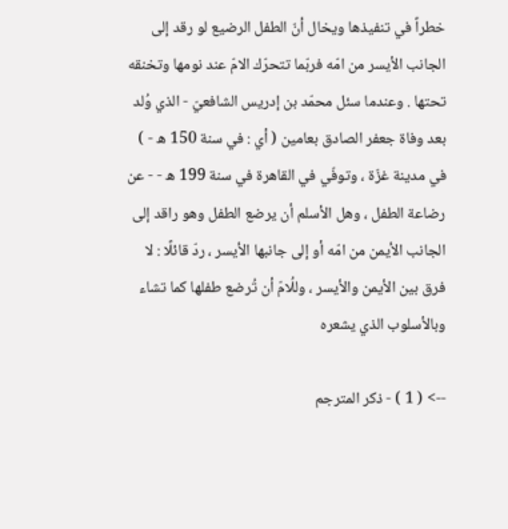خطراً في تنفيذها ويخال أنّ الطفل الرضيع لو رقد إلى الجانب الأيسر من امّه فربّما تتحرّك الامّ عند نومها وتخنقه تحتها . وعندما سئل محمّد بن إدريس الشافعيّ - الذي وُلد بعد وفاة جعفر الصادق بعامين ( أي : في سنة 150 ه - ) في مدينة غزّة ، وتوفّي في القاهرة في سنة 199 ه - - عن رضاعة الطفل ، وهل الأسلم أن يرضع الطفل وهو راقد إلى الجانب الأيمن من امّه أو إلى جانبها الأيسر ، ردّ قائلًا : لا فرق بين الأيمن والأيسر ، وللُامّ أن تُرضع طفلها كما تشاء وبالأسلوب الذي يشعره

--> ( 1 ) - ذكر المترجم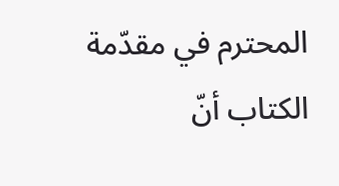المحترم في مقدّمة الكتاب أنّ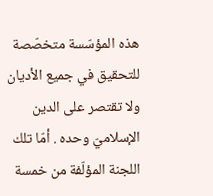هذه المؤسّسة متخصّصة للتحقيق في جميع الأديان ولا تقتصر على الدين الإسلاميّ وحده . أمّا تلك اللجنة المؤلّفة من خمسة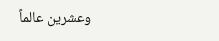وعشرين عالماً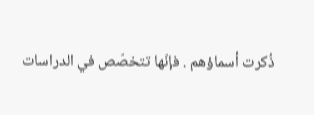ذُكرت أسماؤهم . فإنّها تتخصّص في الدراسات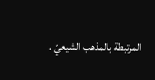المرتبطة بالمذهب الشيعيّ .